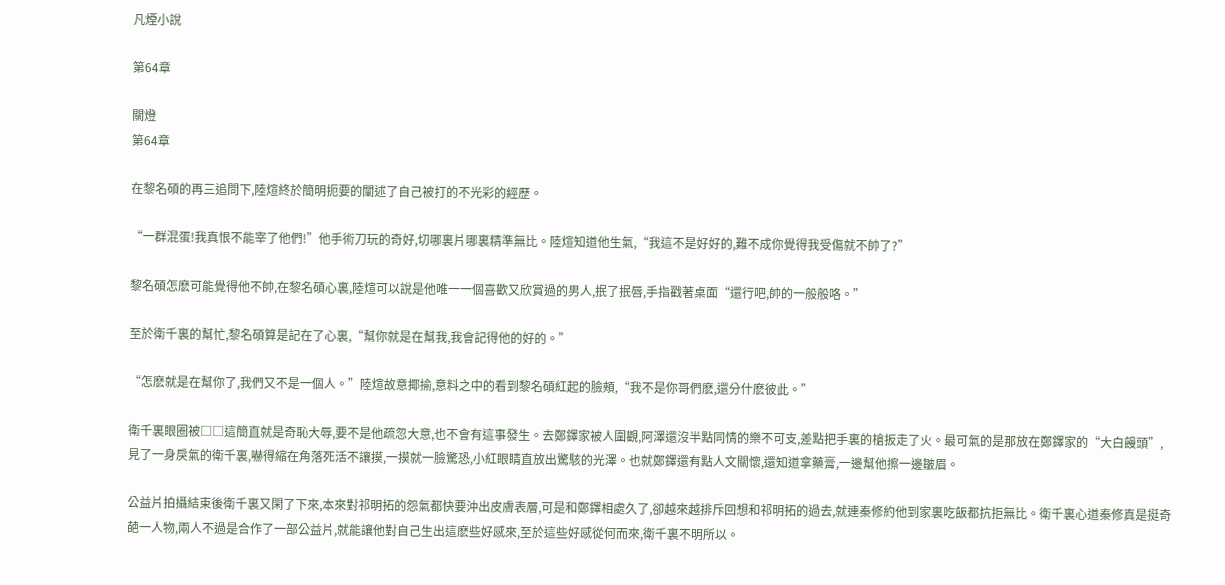凡煙小說

第64章

關燈
第64章

在黎名碩的再三追問下,陸煊終於簡明扼要的闡述了自己被打的不光彩的經歷。

“一群混蛋!我真恨不能宰了他們!”他手術刀玩的奇好,切哪裏片哪裏精準無比。陸煊知道他生氣,“我這不是好好的,難不成你覺得我受傷就不帥了?”

黎名碩怎麽可能覺得他不帥,在黎名碩心裏,陸煊可以說是他唯一一個喜歡又欣賞過的男人,抿了抿唇,手指戳著桌面“還行吧,帥的一般般咯。”

至於衛千裏的幫忙,黎名碩算是記在了心裏,“幫你就是在幫我,我會記得他的好的。”

“怎麽就是在幫你了,我們又不是一個人。”陸煊故意揶揄,意料之中的看到黎名碩紅起的臉頰,“我不是你哥們麽,還分什麽彼此。”

衛千裏眼圈被□□這簡直就是奇恥大辱,要不是他疏忽大意,也不會有這事發生。去鄭鐸家被人圍觀,阿澤還沒半點同情的樂不可支,差點把手裏的槍扳走了火。最可氣的是那放在鄭鐸家的“大白饅頭”,見了一身戾氣的衛千裏,嚇得縮在角落死活不讓摸,一摸就一臉驚恐,小紅眼睛直放出驚駭的光澤。也就鄭鐸還有點人文關懷,還知道拿藥膏,一邊幫他擦一邊皺眉。

公益片拍攝結束後衛千裏又閑了下來,本來對祁明拓的怨氣都快要沖出皮膚表層,可是和鄭鐸相處久了,卻越來越排斥回想和祁明拓的過去,就連秦修約他到家裏吃飯都抗拒無比。衛千裏心道秦修真是挺奇葩一人物,兩人不過是合作了一部公益片,就能讓他對自己生出這麽些好感來,至於這些好感從何而來,衛千裏不明所以。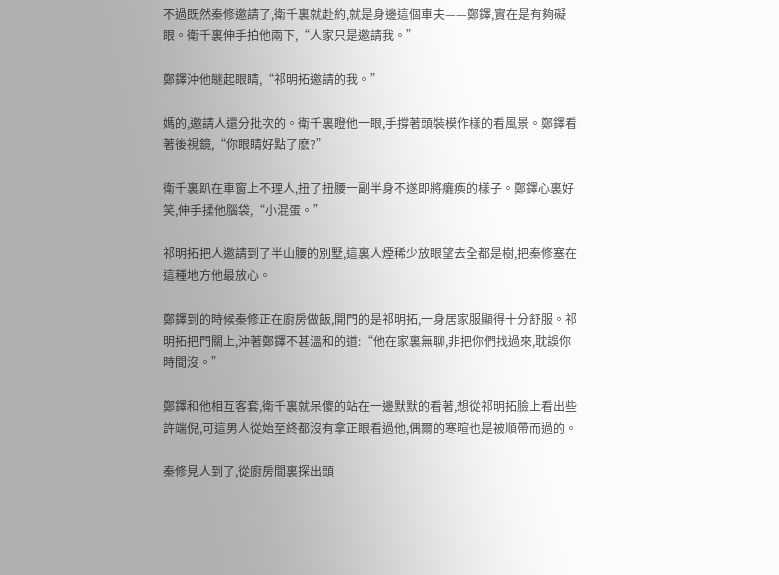不過既然秦修邀請了,衛千裏就赴約,就是身邊這個車夫——鄭鐸,實在是有夠礙眼。衛千裏伸手拍他兩下,“人家只是邀請我。”

鄭鐸沖他瞇起眼睛,“祁明拓邀請的我。”

媽的,邀請人還分批次的。衛千裏瞪他一眼,手撐著頭裝模作樣的看風景。鄭鐸看著後視鏡,“你眼睛好點了麽?”

衛千裏趴在車窗上不理人,扭了扭腰一副半身不遂即將癱瘓的樣子。鄭鐸心裏好笑,伸手揉他腦袋,“小混蛋。”

祁明拓把人邀請到了半山腰的別墅,這裏人煙稀少放眼望去全都是樹,把秦修塞在這種地方他最放心。

鄭鐸到的時候秦修正在廚房做飯,開門的是祁明拓,一身居家服顯得十分舒服。祁明拓把門關上,沖著鄭鐸不甚溫和的道:“他在家裏無聊,非把你們找過來,耽誤你時間沒。”

鄭鐸和他相互客套,衛千裏就呆傻的站在一邊默默的看著,想從祁明拓臉上看出些許端倪,可這男人從始至終都沒有拿正眼看過他,偶爾的寒暄也是被順帶而過的。

秦修見人到了,從廚房間裏探出頭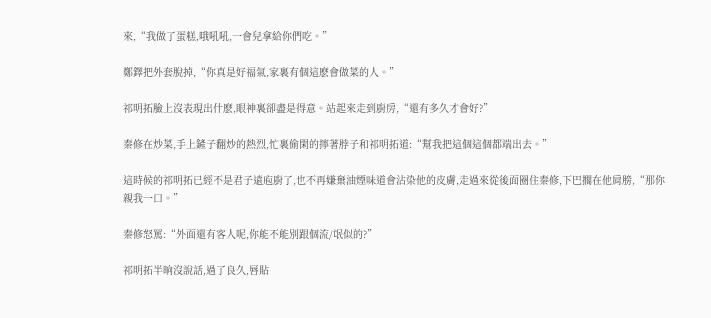來,“我做了蛋糕,哦吼吼,一會兒拿給你們吃。”

鄭鐸把外套脫掉,“你真是好福氣,家裏有個這麽會做菜的人。”

祁明拓臉上沒表現出什麽,眼神裏卻盡是得意。站起來走到廚房,“還有多久才會好?”

秦修在炒菜,手上鏟子翻炒的熱烈,忙裏偷閑的擰著脖子和祁明拓道:“幫我把這個這個都端出去。”

這時候的祁明拓已經不是君子遠庖廚了,也不再嫌棄油煙味道會沾染他的皮膚,走過來從後面圈住秦修,下巴擱在他肩膀,“那你親我一口。”

秦修怒罵:“外面還有客人呢,你能不能別跟個流/氓似的?”

祁明拓半晌沒說話,過了良久,唇貼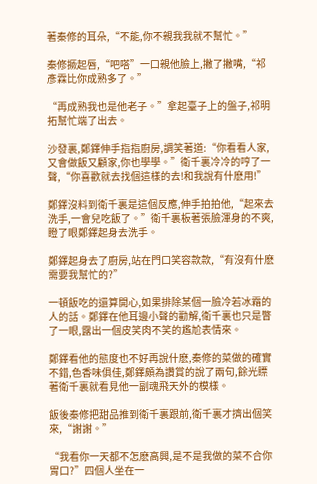著秦修的耳朵,“不能,你不親我我就不幫忙。”

秦修撅起唇,“吧嗒”一口親他臉上,撇了撇嘴,“祁彥霖比你成熟多了。”

“再成熟我也是他老子。”拿起臺子上的盤子,祁明拓幫忙端了出去。

沙發裏,鄭鐸伸手指指廚房,調笑著道:“你看看人家,又會做飯又顧家,你也學學。”衛千裏冷冷的哼了一聲,“你喜歡就去找個這樣的去!和我說有什麽用!”

鄭鐸沒料到衛千裏是這個反應,伸手拍拍他,“起來去洗手,一會兒吃飯了。”衛千裏板著張臉渾身的不爽,瞪了眼鄭鐸起身去洗手。

鄭鐸起身去了廚房,站在門口笑容款款,“有沒有什麽需要我幫忙的?”

一頓飯吃的還算開心,如果排除某個一臉冷若冰霜的人的話。鄭鐸在他耳邊小聲的勸解,衛千裏也只是瞥了一眼,露出一個皮笑肉不笑的尷尬表情來。

鄭鐸看他的態度也不好再說什麽,秦修的菜做的確實不錯,色香味俱佳,鄭鐸頗為讚賞的說了兩句,餘光瞟著衛千裏就看見他一副魂飛天外的模樣。

飯後秦修把甜品推到衛千裏跟前,衛千裏才擠出個笑來,“謝謝。”

“我看你一天都不怎麽高興,是不是我做的菜不合你胃口?”四個人坐在一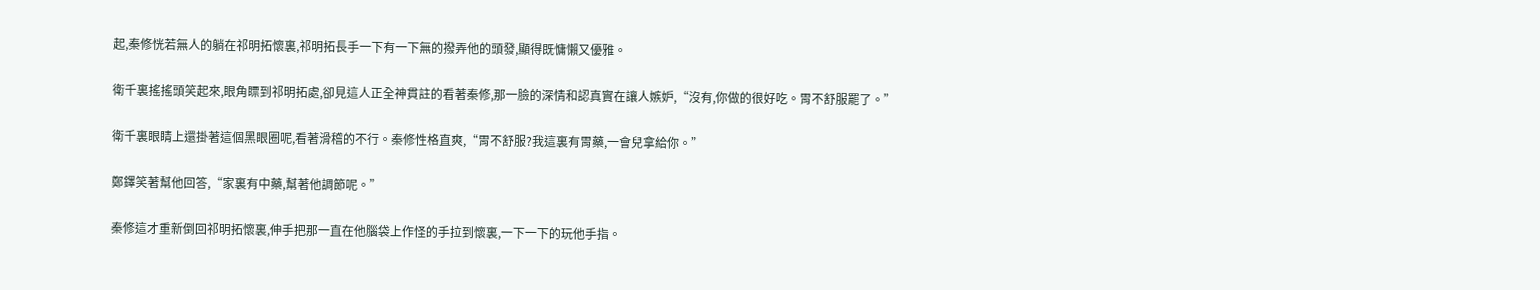起,秦修恍若無人的躺在祁明拓懷裏,祁明拓長手一下有一下無的撥弄他的頭發,顯得既慵懶又優雅。

衛千裏搖搖頭笑起來,眼角瞟到祁明拓處,卻見這人正全神貫註的看著秦修,那一臉的深情和認真實在讓人嫉妒,“沒有,你做的很好吃。胃不舒服罷了。”

衛千裏眼睛上還掛著這個黑眼圈呢,看著滑稽的不行。秦修性格直爽,“胃不舒服?我這裏有胃藥,一會兒拿給你。”

鄭鐸笑著幫他回答,“家裏有中藥,幫著他調節呢。”

秦修這才重新倒回祁明拓懷裏,伸手把那一直在他腦袋上作怪的手拉到懷裏,一下一下的玩他手指。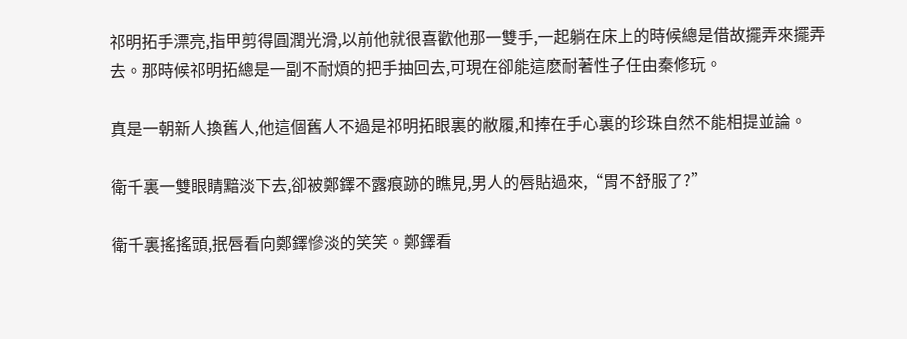祁明拓手漂亮,指甲剪得圓潤光滑,以前他就很喜歡他那一雙手,一起躺在床上的時候總是借故擺弄來擺弄去。那時候祁明拓總是一副不耐煩的把手抽回去,可現在卻能這麽耐著性子任由秦修玩。

真是一朝新人換舊人,他這個舊人不過是祁明拓眼裏的敝履,和捧在手心裏的珍珠自然不能相提並論。

衛千裏一雙眼睛黯淡下去,卻被鄭鐸不露痕跡的瞧見,男人的唇貼過來,“胃不舒服了?”

衛千裏搖搖頭,抿唇看向鄭鐸慘淡的笑笑。鄭鐸看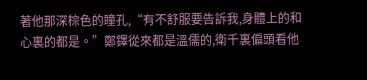著他那深棕色的瞳孔,“有不舒服要告訴我,身體上的和心裏的都是。”鄭鐸從來都是溫儒的,衛千裏偏頭看他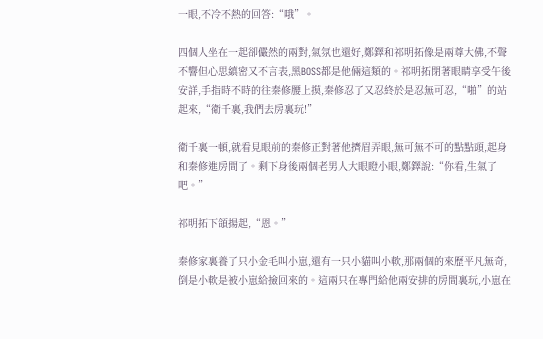一眼,不冷不熱的回答:“哦”。

四個人坐在一起卻儼然的兩對,氣氛也還好,鄭鐸和祁明拓像是兩尊大佛,不聲不響但心思縝密又不言表,黑BOSS都是他倆這類的。祁明拓閉著眼睛享受午後安詳,手指時不時的往秦修腰上摸,秦修忍了又忍終於是忍無可忍,“啪”的站起來,“衛千裏,我們去房裏玩!”

衛千裏一頓,就看見眼前的秦修正對著他擠眉弄眼,無可無不可的點點頭,起身和秦修進房間了。剩下身後兩個老男人大眼瞪小眼,鄭鐸說:“你看,生氣了吧。”

祁明拓下頜揚起,“恩。”

秦修家裏養了只小金毛叫小崽,還有一只小貓叫小軟,那兩個的來歷平凡無奇,倒是小軟是被小崽給撿回來的。這兩只在專門給他兩安排的房間裏玩,小崽在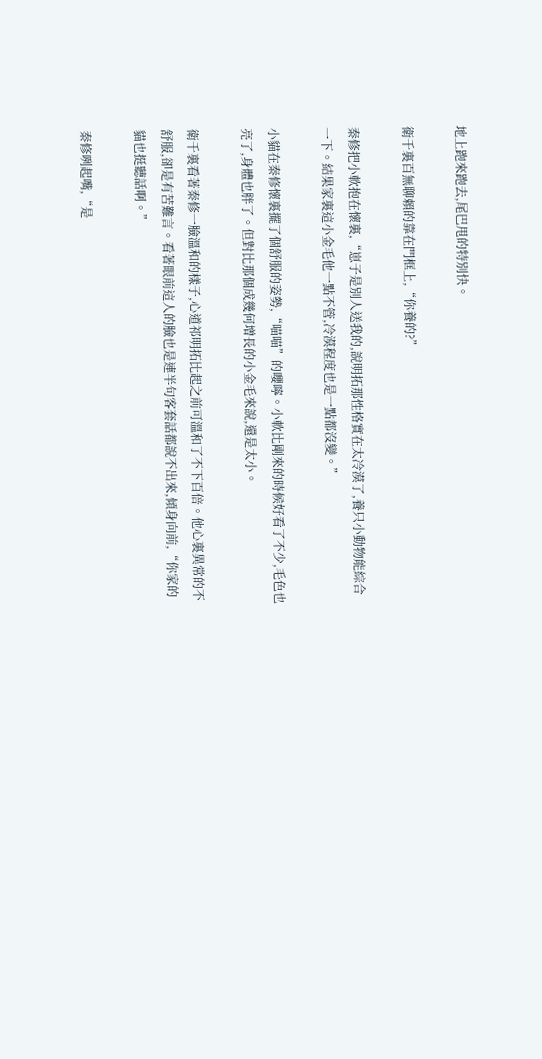地上跑來跑去,尾巴甩的特別快。

衛千裏百無聊賴的靠在門框上,“你養的?”

秦修把小軟抱在懷裏,“崽子是別人送我的,說明拓那性格實在太冷漠了,養只小動物能綜合一下。結果家裏這小金毛他一點不管,冷漠程度也是一點都沒變。”

小貓在秦修懷裏擺了個舒服的姿勢,“喵喵”的嚶嚀。小軟比剛來的時候好看了不少,毛色也亮了,身體也胖了。但對比那個成幾何增長的小金毛來說,還是太小。

衛千裏看著秦修一臉溫和的樣子,心道祁明拓比起之前可溫和了不下百倍。他心裏異常的不舒服,卻是有苦難言。看著眼前這人的臉也是連半句客套話都說不出來,傾身向前,“你家的貓也挺聽話啊。”

秦修咧起嘴,“是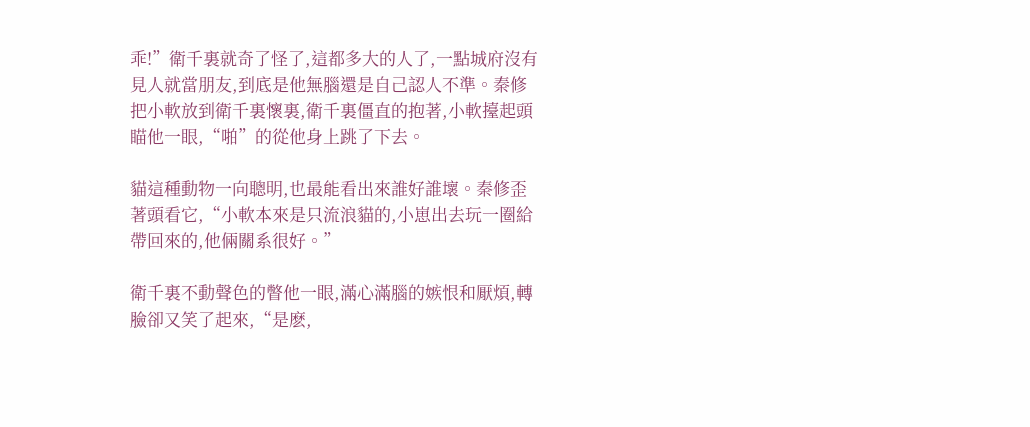乖!”衛千裏就奇了怪了,這都多大的人了,一點城府沒有見人就當朋友,到底是他無腦還是自己認人不準。秦修把小軟放到衛千裏懷裏,衛千裏僵直的抱著,小軟擡起頭瞄他一眼,“啪”的從他身上跳了下去。

貓這種動物一向聰明,也最能看出來誰好誰壞。秦修歪著頭看它,“小軟本來是只流浪貓的,小崽出去玩一圈給帶回來的,他倆關系很好。”

衛千裏不動聲色的瞥他一眼,滿心滿腦的嫉恨和厭煩,轉臉卻又笑了起來,“是麽,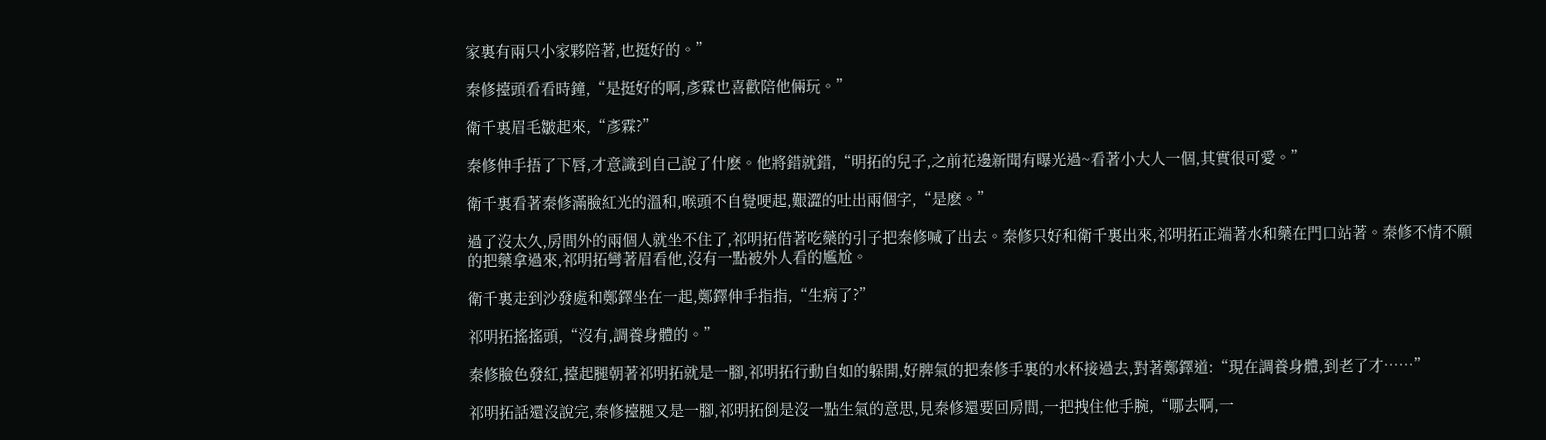家裏有兩只小家夥陪著,也挺好的。”

秦修擡頭看看時鐘,“是挺好的啊,彥霖也喜歡陪他倆玩。”

衛千裏眉毛皺起來,“彥霖?”

秦修伸手捂了下唇,才意識到自己說了什麽。他將錯就錯,“明拓的兒子,之前花邊新聞有曝光過~看著小大人一個,其實很可愛。”

衛千裏看著秦修滿臉紅光的溫和,喉頭不自覺哽起,艱澀的吐出兩個字,“是麽。”

過了沒太久,房間外的兩個人就坐不住了,祁明拓借著吃藥的引子把秦修喊了出去。秦修只好和衛千裏出來,祁明拓正端著水和藥在門口站著。秦修不情不願的把藥拿過來,祁明拓彎著眉看他,沒有一點被外人看的尷尬。

衛千裏走到沙發處和鄭鐸坐在一起,鄭鐸伸手指指,“生病了?”

祁明拓搖搖頭,“沒有,調養身體的。”

秦修臉色發紅,擡起腿朝著祁明拓就是一腳,祁明拓行動自如的躲開,好脾氣的把秦修手裏的水杯接過去,對著鄭鐸道:“現在調養身體,到老了才……”

祁明拓話還沒說完,秦修擡腿又是一腳,祁明拓倒是沒一點生氣的意思,見秦修還要回房間,一把拽住他手腕,“哪去啊,一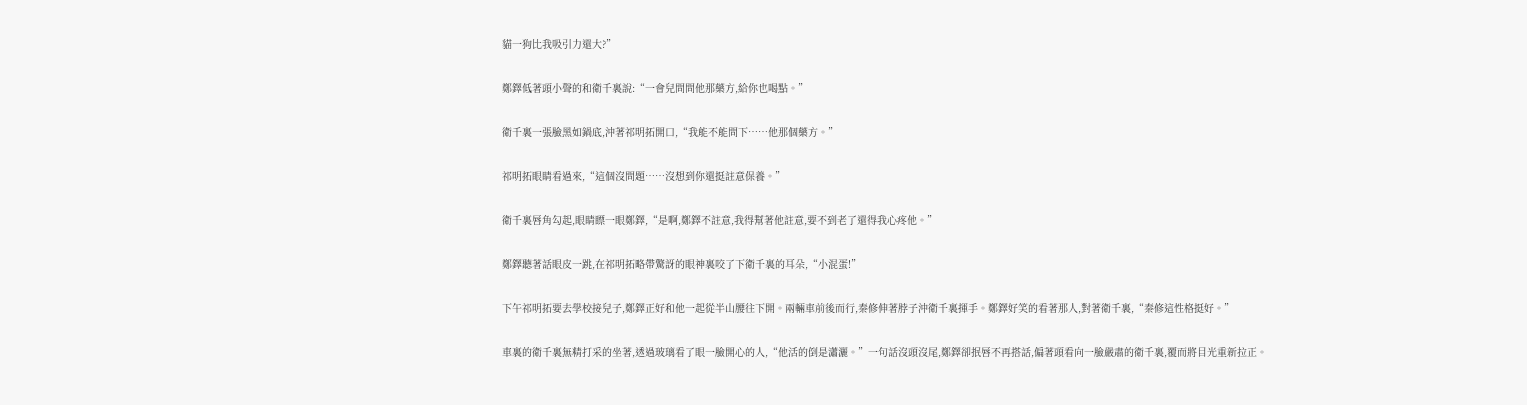貓一狗比我吸引力還大?”

鄭鐸低著頭小聲的和衛千裏說:“一會兒問問他那藥方,給你也喝點。”

衛千裏一張臉黑如鍋底,沖著祁明拓開口,“我能不能問下……他那個藥方。”

祁明拓眼睛看過來,“這個沒問題……沒想到你還挺註意保養。”

衛千裏唇角勾起,眼睛瞟一眼鄭鐸,“是啊,鄭鐸不註意,我得幫著他註意,要不到老了還得我心疼他。”

鄭鐸聽著話眼皮一跳,在祁明拓略帶驚訝的眼神裏咬了下衛千裏的耳朵,“小混蛋!”

下午祁明拓要去學校接兒子,鄭鐸正好和他一起從半山腰往下開。兩輛車前後而行,秦修伸著脖子沖衛千裏揮手。鄭鐸好笑的看著那人,對著衛千裏,“秦修這性格挺好。”

車裏的衛千裏無精打采的坐著,透過玻璃看了眼一臉開心的人,“他活的倒是瀟灑。”一句話沒頭沒尾,鄭鐸卻抿唇不再搭話,偏著頭看向一臉嚴肅的衛千裏,覆而將目光重新拉正。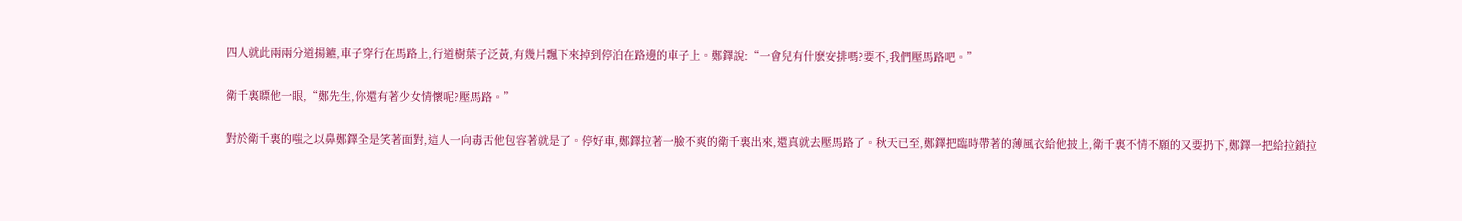四人就此兩兩分道揚鑣,車子穿行在馬路上,行道樹葉子泛黃,有幾片飄下來掉到停泊在路邊的車子上。鄭鐸說:“一會兒有什麽安排嗎?要不,我們壓馬路吧。”

衛千裏瞟他一眼,“鄭先生,你還有著少女情懷呢?壓馬路。”

對於衛千裏的嗤之以鼻鄭鐸全是笑著面對,這人一向毒舌他包容著就是了。停好車,鄭鐸拉著一臉不爽的衛千裏出來,還真就去壓馬路了。秋天已至,鄭鐸把臨時帶著的薄風衣給他披上,衛千裏不情不願的又要扔下,鄭鐸一把給拉鎖拉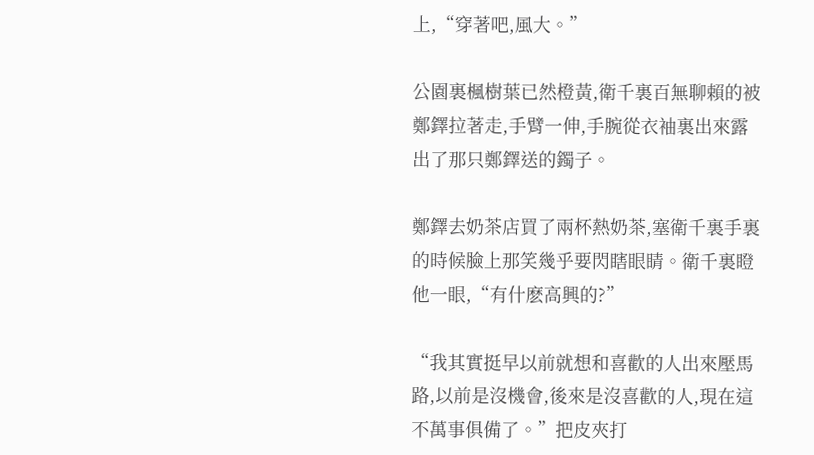上,“穿著吧,風大。”

公園裏楓樹葉已然橙黃,衛千裏百無聊賴的被鄭鐸拉著走,手臂一伸,手腕從衣袖裏出來露出了那只鄭鐸送的鐲子。

鄭鐸去奶茶店買了兩杯熱奶茶,塞衛千裏手裏的時候臉上那笑幾乎要閃瞎眼睛。衛千裏瞪他一眼,“有什麽高興的?”

“我其實挺早以前就想和喜歡的人出來壓馬路,以前是沒機會,後來是沒喜歡的人,現在這不萬事俱備了。”把皮夾打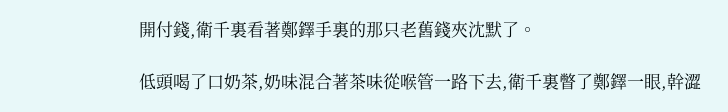開付錢,衛千裏看著鄭鐸手裏的那只老舊錢夾沈默了。

低頭喝了口奶茶,奶味混合著茶味從喉管一路下去,衛千裏瞥了鄭鐸一眼,幹澀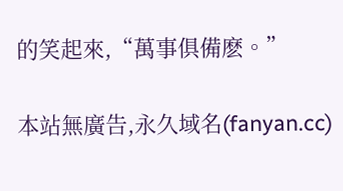的笑起來,“萬事俱備麽。”

本站無廣告,永久域名(fanyan.cc)